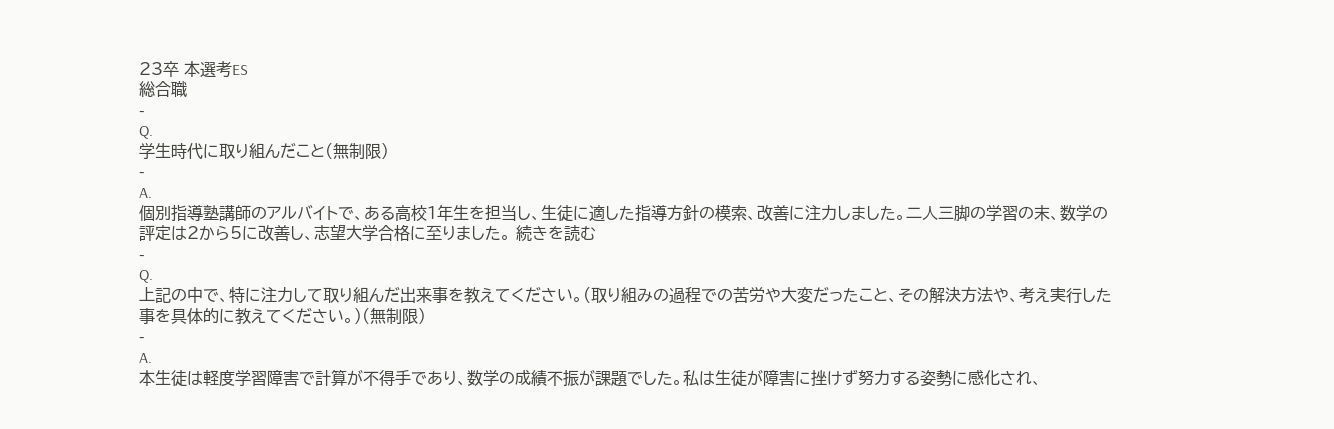23卒 本選考ES
総合職
-
Q.
学生時代に取り組んだこと(無制限)
-
A.
個別指導塾講師のアルバイトで、ある高校1年生を担当し、生徒に適した指導方針の模索、改善に注力しました。二人三脚の学習の末、数学の評定は2から5に改善し、志望大学合格に至りました。 続きを読む
-
Q.
上記の中で、特に注力して取り組んだ出来事を教えてください。(取り組みの過程での苦労や大変だったこと、その解決方法や、考え実行した事を具体的に教えてください。)(無制限)
-
A.
本生徒は軽度学習障害で計算が不得手であり、数学の成績不振が課題でした。私は生徒が障害に挫けず努力する姿勢に感化され、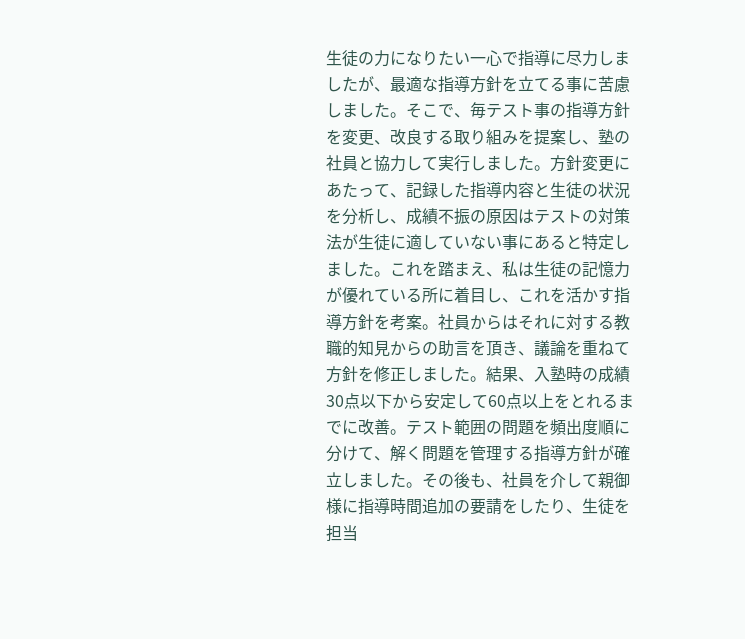生徒の力になりたい一心で指導に尽力しましたが、最適な指導方針を立てる事に苦慮しました。そこで、毎テスト事の指導方針を変更、改良する取り組みを提案し、塾の社員と協力して実行しました。方針変更にあたって、記録した指導内容と生徒の状況を分析し、成績不振の原因はテストの対策法が生徒に適していない事にあると特定しました。これを踏まえ、私は生徒の記憶力が優れている所に着目し、これを活かす指導方針を考案。社員からはそれに対する教職的知見からの助言を頂き、議論を重ねて方針を修正しました。結果、入塾時の成績30点以下から安定して60点以上をとれるまでに改善。テスト範囲の問題を頻出度順に分けて、解く問題を管理する指導方針が確立しました。その後も、社員を介して親御様に指導時間追加の要請をしたり、生徒を担当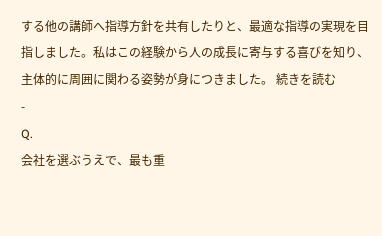する他の講師へ指導方針を共有したりと、最適な指導の実現を目指しました。私はこの経験から人の成長に寄与する喜びを知り、主体的に周囲に関わる姿勢が身につきました。 続きを読む
-
Q.
会社を選ぶうえで、最も重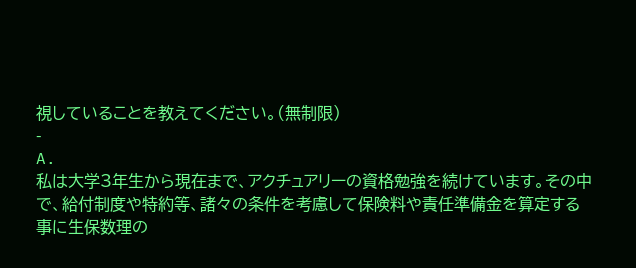視していることを教えてください。(無制限)
-
A.
私は大学3年生から現在まで、アクチュアリーの資格勉強を続けています。その中で、給付制度や特約等、諸々の条件を考慮して保険料や責任準備金を算定する事に生保数理の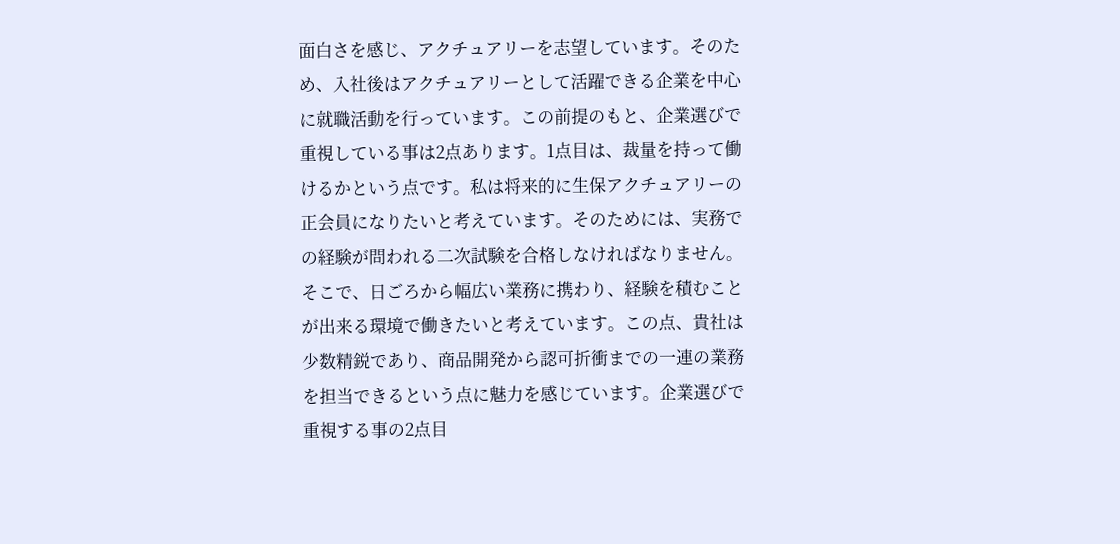面白さを感じ、アクチュアリーを志望しています。そのため、入社後はアクチュアリーとして活躍できる企業を中心に就職活動を行っています。この前提のもと、企業選びで重視している事は2点あります。1点目は、裁量を持って働けるかという点です。私は将来的に生保アクチュアリーの正会員になりたいと考えています。そのためには、実務での経験が問われる二次試験を合格しなければなりません。そこで、日ごろから幅広い業務に携わり、経験を積むことが出来る環境で働きたいと考えています。この点、貴社は少数精鋭であり、商品開発から認可折衝までの一連の業務を担当できるという点に魅力を感じています。企業選びで重視する事の2点目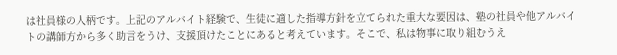は社員様の人柄です。上記のアルバイト経験で、生徒に適した指導方針を立てられた重大な要因は、塾の社員や他アルバイトの講師方から多く助言をうけ、支援頂けたことにあると考えています。そこで、私は物事に取り組むうえ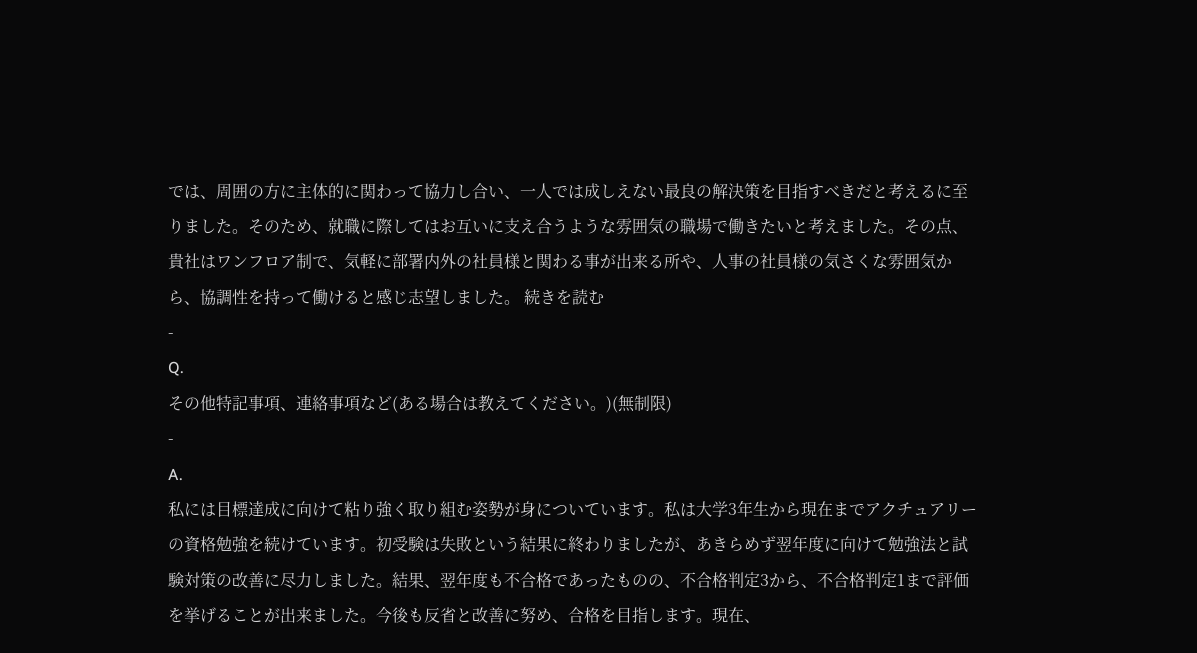では、周囲の方に主体的に関わって協力し合い、一人では成しえない最良の解決策を目指すべきだと考えるに至りました。そのため、就職に際してはお互いに支え合うような雰囲気の職場で働きたいと考えました。その点、貴社はワンフロア制で、気軽に部署内外の社員様と関わる事が出来る所や、人事の社員様の気さくな雰囲気から、協調性を持って働けると感じ志望しました。 続きを読む
-
Q.
その他特記事項、連絡事項など(ある場合は教えてください。)(無制限)
-
A.
私には目標達成に向けて粘り強く取り組む姿勢が身についています。私は大学3年生から現在までアクチュアリーの資格勉強を続けています。初受験は失敗という結果に終わりましたが、あきらめず翌年度に向けて勉強法と試験対策の改善に尽力しました。結果、翌年度も不合格であったものの、不合格判定3から、不合格判定1まで評価を挙げることが出来ました。今後も反省と改善に努め、合格を目指します。現在、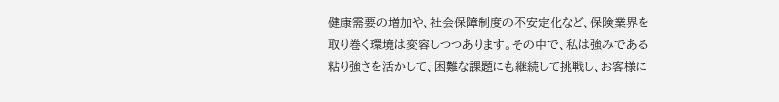健康需要の増加や、社会保障制度の不安定化など、保険業界を取り巻く環境は変容しつつあります。その中で、私は強みである粘り強さを活かして、困難な課題にも継続して挑戦し、お客様に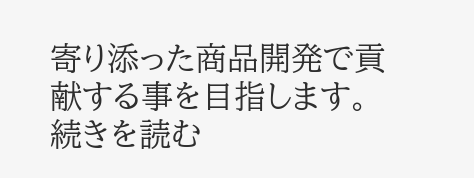寄り添った商品開発で貢献する事を目指します。 続きを読む